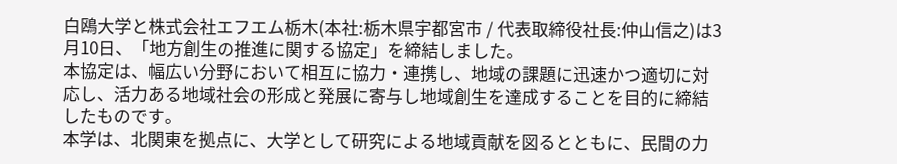白鴎大学と株式会社エフエム栃木(本社:栃木県宇都宮市 / 代表取締役社長:仲山信之)は3月10日、「地方創生の推進に関する協定」を締結しました。
本協定は、幅広い分野において相互に協力・連携し、地域の課題に迅速かつ適切に対応し、活力ある地域社会の形成と発展に寄与し地域創生を達成することを目的に締結したものです。
本学は、北関東を拠点に、大学として研究による地域貢献を図るとともに、民間の力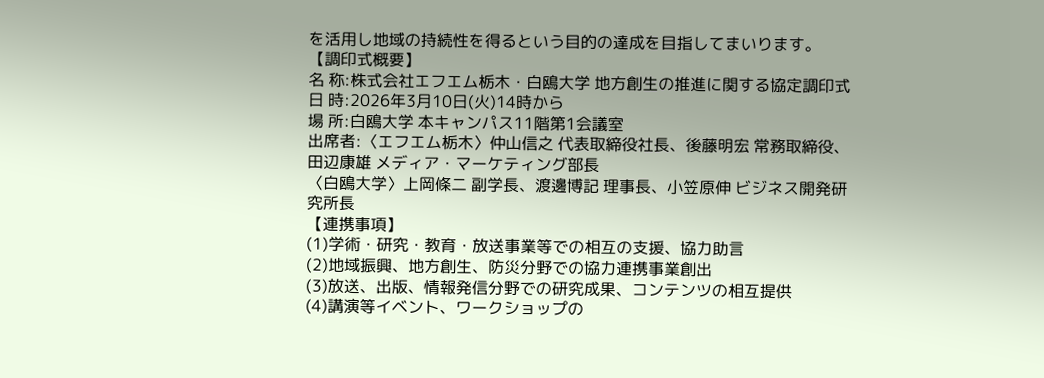を活用し地域の持続性を得るという目的の達成を目指してまいります。
【調印式概要】
名 称:株式会社エフエム栃木・白鴎大学 地方創生の推進に関する協定調印式
日 時:2026年3月10日(火)14時から
場 所:白鴎大学 本キャンパス11階第1会議室
出席者:〈エフエム栃木〉仲山信之 代表取締役社長、後藤明宏 常務取締役、田辺康雄 メディア・マーケティング部長
〈白鴎大学〉上岡條二 副学長、渡邊博記 理事長、小笠原伸 ビジネス開発研究所長
【連携事項】
(1)学術・研究・教育・放送事業等での相互の支援、協力助言
(2)地域振興、地方創生、防災分野での協力連携事業創出
(3)放送、出版、情報発信分野での研究成果、コンテンツの相互提供
(4)講演等イベント、ワークショップの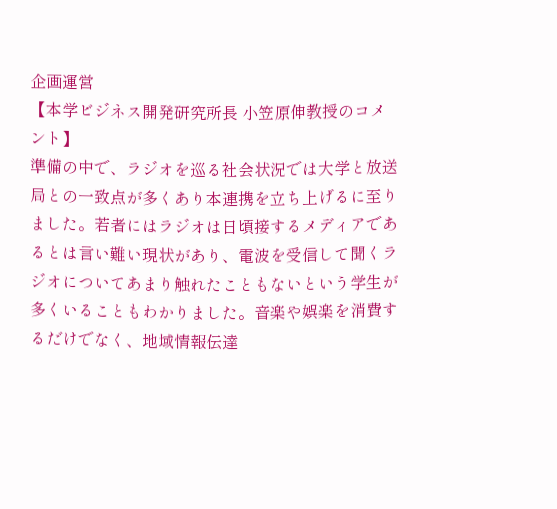企画運営
【本学ビジネス開発研究所長 小笠原伸教授のコメント】
準備の中で、ラジオを巡る社会状況では大学と放送局との一致点が多くあり本連携を立ち上げるに至りました。若者にはラジオは日頃接するメディアであるとは言い難い現状があり、電波を受信して聞くラジオについてあまり触れたこともないという学生が多くいることもわかりました。音楽や娯楽を消費するだけでなく、地域情報伝達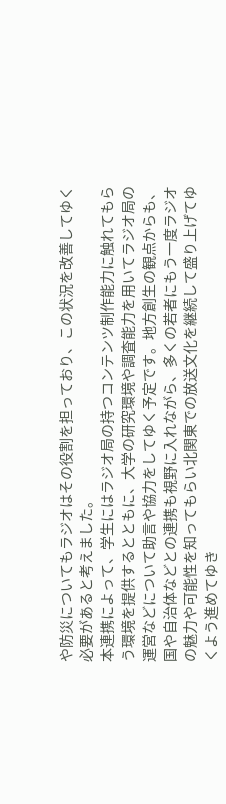や防災についてもラジオはその役割を担っており、この状況を改善してゆく必要があると考えました。
本連携によって、学生にはラジオ局の持つコンテンツ制作能力に触れてもらう環境を提供するとともに、大学の研究環境や調査能力を用いてラジオ局の運営などについて助言や協力をしてゆく予定です。地方創生の観点からも、国や自治体などとの連携も視野に入れながら、多くの若者にもう一度ラジオの魅力や可能性を知ってもらい北関東での放送文化を継続して盛り上げてゆくよう進めてゆき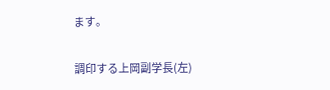ます。

調印する上岡副学長(左)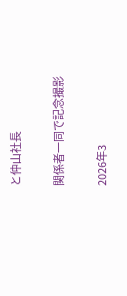と仲山社長

関係者一同で記念撮影

2026年3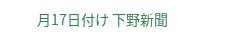月17日付け 下野新聞